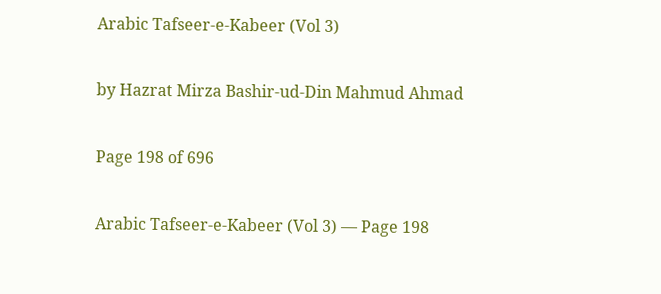Arabic Tafseer-e-Kabeer (Vol 3)

by Hazrat Mirza Bashir-ud-Din Mahmud Ahmad

Page 198 of 696

Arabic Tafseer-e-Kabeer (Vol 3) — Page 198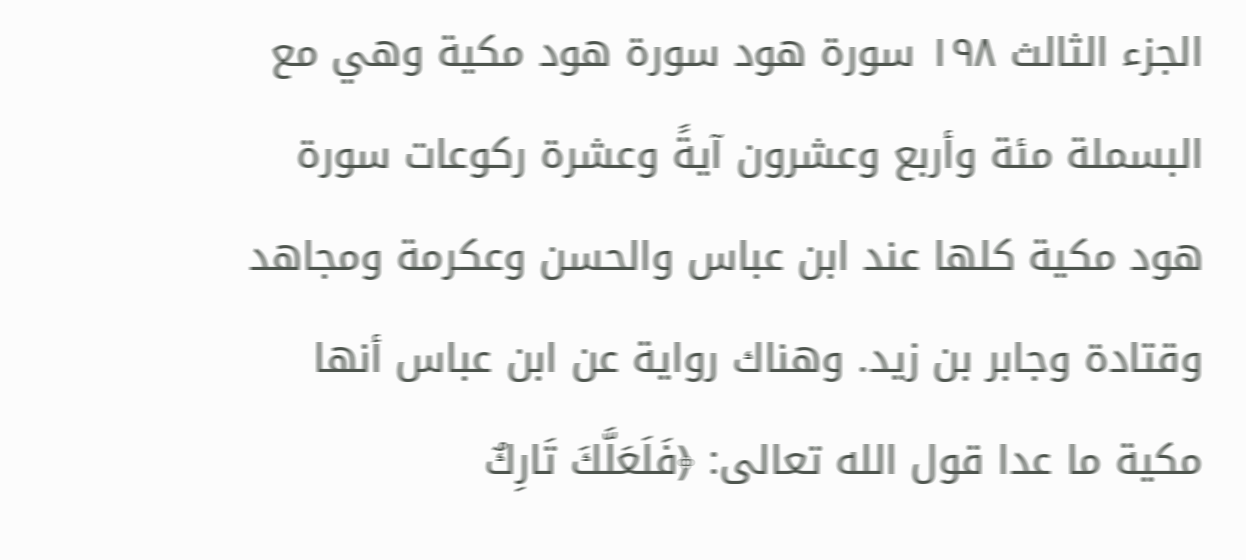الجزء الثالث ۱۹۸ سورة هود سورة هود مكية وهي مع البسملة مئة وأربع وعشرون آيةً وعشرة ركوعات سورة هود مكية كلها عند ابن عباس والحسن وعكرمة ومجاهد وقتادة وجابر بن زيد. وهناك رواية عن ابن عباس أنها مكية ما عدا قول الله تعالى: ﴿فَلَعَلَّكَ تَارِكٌ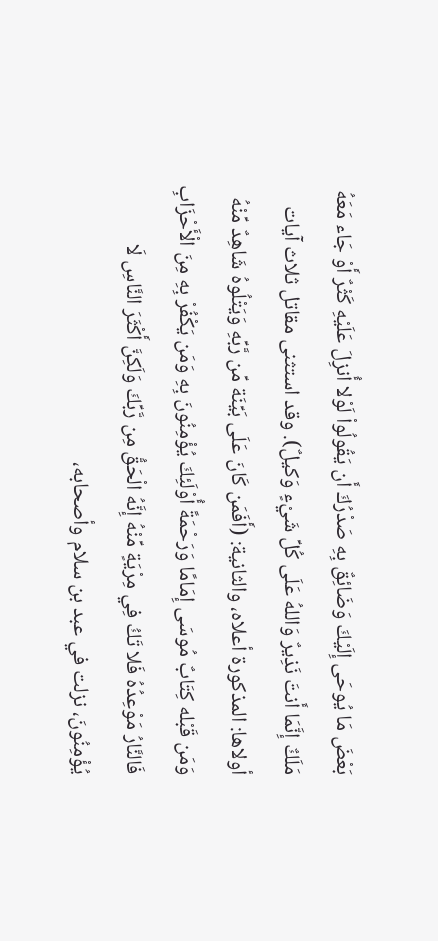بَعْضَ مَا يُوحَى إِلَيْكَ وَضَائِقٌ بِهِ صَدْرُكَ أَن يَقُولُواْ لَوْلا أُنزِلَ عَلَيْهِ كَثْرٌ أَوْ جَاء مَعَهُ مَلَكٌ إِنَّمَا أَنتَ نَذِيرٌ وَاللهُ عَلَى كُلِّ شَيْءٍ وَكيلٌ). وقد استثنى مقاتل ثلاث آيات أولاها: المذكورة أعلاه، والثانية: (أَفَمَن كَانَ عَلَى بَيِّنَة مِّن رَّبِّهِ وَيَتْلُوهُ شَاهِدٌ مِّنْهُ وَمَن قَبْله كِتَابٌ مُوسَى إِمَامًا وَرَحْمَةً أُوْلَئِكَ يُؤْمِنُونَ بِهِ وَمَن يَكْفُرْ بِهِ مِنَ الْأَحْزَابِ فَالنَّارُ مَوْعِدُهُ فَلا تَكُ فِي مِرْيَةٍ مِّنْهُ إِنَّهُ الْحَقُّ مِن رَّبِّكَ وَلَكِنَّ أَكْثَرَ النَّاسِ لَا يُؤْمِنُونَ، نزلت في عبد بن سلام وأصحابه،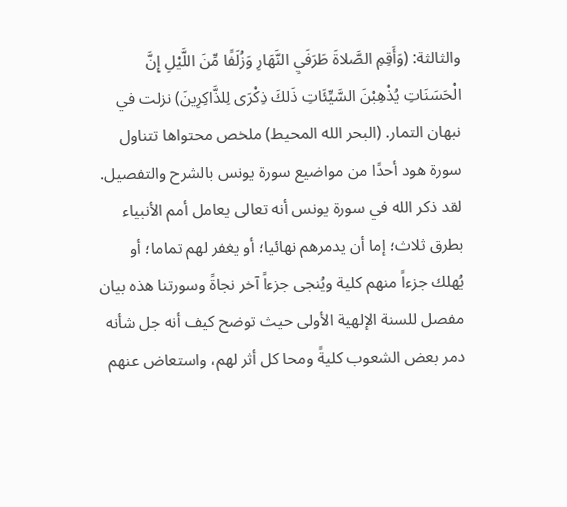والثالثة: (وَأَقِمِ الصَّلاةَ طَرَفَيِ النَّهَارِ وَزُلَفًا مِّنَ اللَّيْلِ إِنَّ الْحَسَنَاتِ يُذْهِبْنَ السَّيِّئَاتِ ذَلكَ ذِكْرَى لِلذَّاكِرِينَ) نزلت في نبهان التمار. (البحر الله المحيط) ملخص محتواها تتناول سورة هود أحدًا من مواضيع سورة يونس بالشرح والتفصيل. لقد ذكر الله في سورة يونس أنه تعالى يعامل أمم الأنبياء بطرق ثلاث؛ إما أن يدمرهم نهائيا؛ أو يغفر لهم تماما؛ أو يُهلك جزءاً منهم كلية ويُنجى جزءاً آخر نجاةً وسورتنا هذه بيان مفصل للسنة الإلهية الأولى حيث توضح كيف أنه جل شأنه دمر بعض الشعوب كليةً ومحا كل أثر لهم، واستعاض عنهم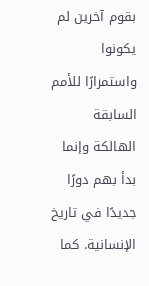بقوم آخرين لم يكونوا واستمرارًا للأمم السابقة الهالكة وإنما بدأ بهم دورًا جديدًا في تاريخ الإنسانية. كما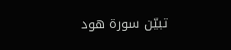تبيّن سورة هود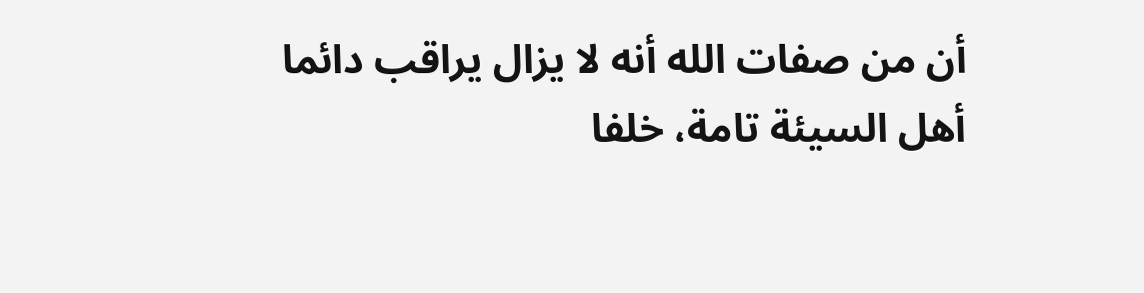أن من صفات الله أنه لا يزال يراقب دائما أهل السيئة تامة، خلفا